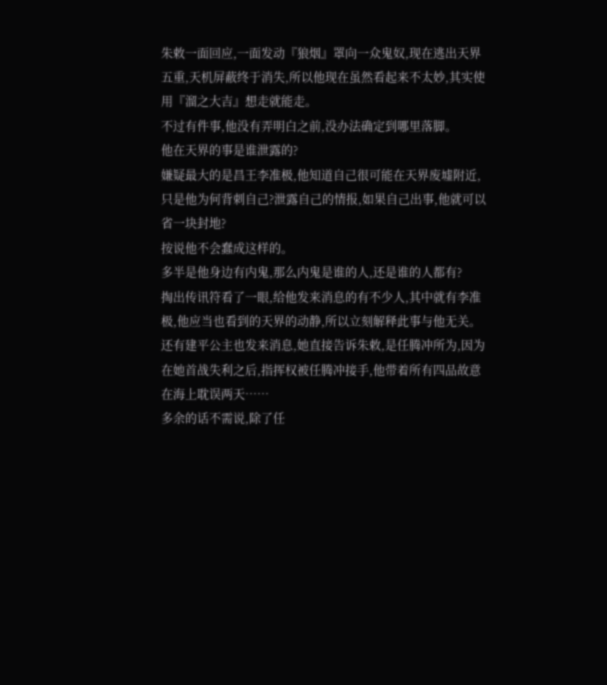朱敕一面回应,一面发动『狼烟』罩向一众鬼奴,现在逃出天界五重,天机屏蔽终于消失,所以他现在虽然看起来不太妙,其实使用『溜之大吉』想走就能走。
不过有件事,他没有弄明白之前,没办法确定到哪里落脚。
他在天界的事是谁泄露的?
嫌疑最大的是昌王李准极,他知道自己很可能在天界废墟附近,只是他为何背刺自己?泄露自己的情报,如果自己出事,他就可以省一块封地?
按说他不会蠢成这样的。
多半是他身边有内鬼,那么内鬼是谁的人,还是谁的人都有?
掏出传讯符看了一眼,给他发来消息的有不少人,其中就有李准极,他应当也看到的天界的动静,所以立刻解释此事与他无关。
还有建平公主也发来消息,她直接告诉朱敕,是任腾冲所为,因为在她首战失利之后,指挥权被任腾冲接手,他带着所有四品故意在海上耽误两天……
多余的话不需说,除了任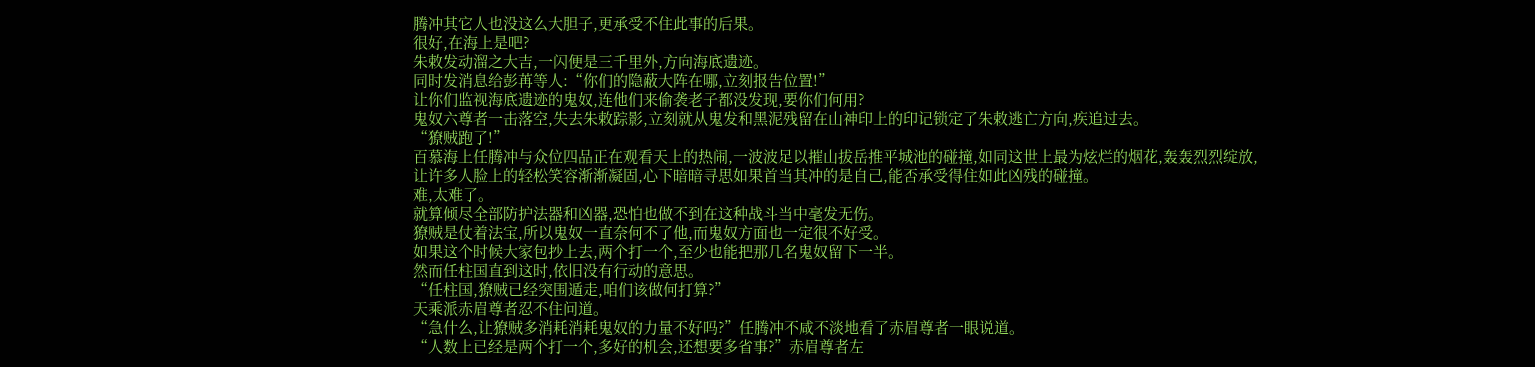腾冲其它人也没这么大胆子,更承受不住此事的后果。
很好,在海上是吧?
朱敕发动溜之大吉,一闪便是三千里外,方向海底遗迹。
同时发消息给彭苒等人:“你们的隐蔽大阵在哪,立刻报告位置!”
让你们监视海底遗迹的鬼奴,连他们来偷袭老子都没发现,要你们何用?
鬼奴六尊者一击落空,失去朱敕踪影,立刻就从鬼发和黑泥残留在山神印上的印记锁定了朱敕逃亡方向,疾追过去。
“獠贼跑了!”
百慕海上任腾冲与众位四品正在观看天上的热闹,一波波足以摧山拔岳推平城池的碰撞,如同这世上最为炫烂的烟花,轰轰烈烈绽放,让许多人脸上的轻松笑容渐渐凝固,心下暗暗寻思如果首当其冲的是自己,能否承受得住如此凶残的碰撞。
难,太难了。
就算倾尽全部防护法器和凶器,恐怕也做不到在这种战斗当中毫发无伤。
獠贼是仗着法宝,所以鬼奴一直奈何不了他,而鬼奴方面也一定很不好受。
如果这个时候大家包抄上去,两个打一个,至少也能把那几名鬼奴留下一半。
然而任柱国直到这时,依旧没有行动的意思。
“任柱国,獠贼已经突围遁走,咱们该做何打算?”
天乘派赤眉尊者忍不住问道。
“急什么,让獠贼多消耗消耗鬼奴的力量不好吗?”任腾冲不咸不淡地看了赤眉尊者一眼说道。
“人数上已经是两个打一个,多好的机会,还想要多省事?”赤眉尊者左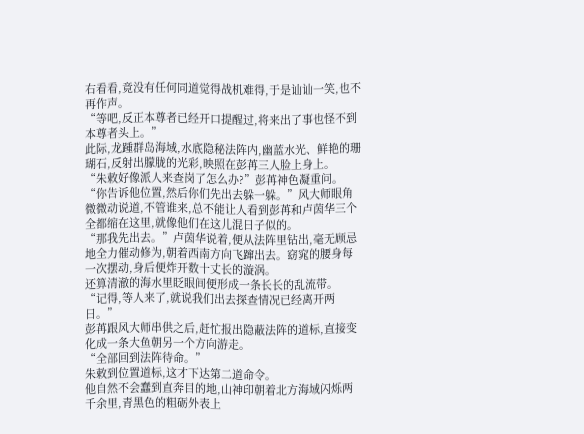右看看,竟没有任何同道觉得战机难得,于是讪讪一笑,也不再作声。
“等吧,反正本尊者已经开口提醒过,将来出了事也怪不到本尊者头上。”
此际,龙踵群岛海域,水底隐秘法阵内,幽蓝水光、鲜艳的珊瑚石,反射出朦胧的光彩,映照在彭苒三人脸上身上。
“朱敕好像派人来查岗了怎么办?”彭苒神色凝重问。
“你告诉他位置,然后你们先出去躲一躲。”风大师眼角微微动说道,不管谁来,总不能让人看到彭苒和卢茵华三个全都缩在这里,就像他们在这儿混日子似的。
“那我先出去。”卢茵华说着,便从法阵里钻出,毫无顾忌地全力催动修为,朝着西南方向飞蹿出去。窈窕的腰身每一次摆动,身后便炸开数十丈长的漩涡。
还算清澈的海水里眨眼间便形成一条长长的乱流带。
“记得,等人来了,就说我们出去探查情况已经离开两日。”
彭苒跟风大师串供之后,赶忙报出隐蔽法阵的道标,直接变化成一条大鱼朝另一个方向游走。
“全部回到法阵待命。”
朱敕到位置道标,这才下达第二道命令。
他自然不会蠢到直奔目的地,山神印朝着北方海域闪烁两千余里,青黑色的粗砺外表上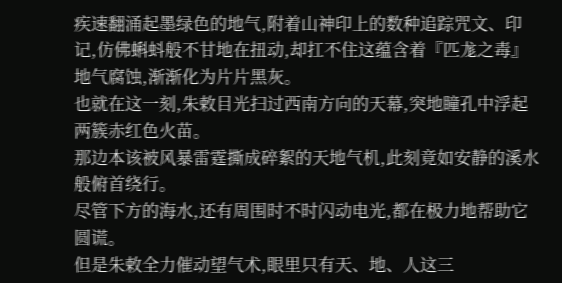疾速翻涌起墨绿色的地气,附着山神印上的数种追踪咒文、印记,仿佛蝌蚪般不甘地在扭动,却扛不住这蕴含着『匹尨之毒』地气腐蚀,渐渐化为片片黑灰。
也就在这一刻,朱敕目光扫过西南方向的天幕,突地瞳孔中浮起两簇赤红色火苗。
那边本该被风暴雷霆撕成碎絮的天地气机,此刻竟如安静的溪水般俯首绕行。
尽管下方的海水,还有周围时不时闪动电光,都在极力地帮助它圆谎。
但是朱敕全力催动望气术,眼里只有天、地、人这三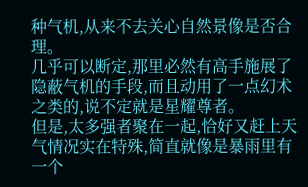种气机,从来不去关心自然景像是否合理。
几乎可以断定,那里必然有高手施展了隐蔽气机的手段,而且动用了一点幻术之类的,说不定就是星耀尊者。
但是,太多强者聚在一起,恰好又赶上天气情况实在特殊,简直就像是暴雨里有一个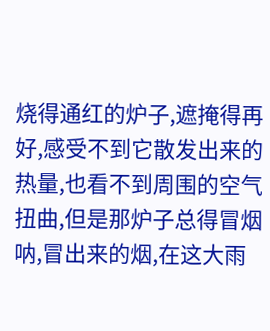烧得通红的炉子,遮掩得再好,感受不到它散发出来的热量,也看不到周围的空气扭曲,但是那炉子总得冒烟呐,冒出来的烟,在这大雨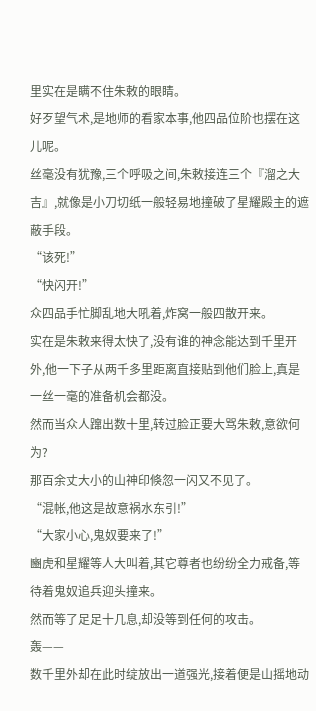里实在是瞒不住朱敕的眼睛。
好歹望气术,是地师的看家本事,他四品位阶也摆在这儿呢。
丝毫没有犹豫,三个呼吸之间,朱敕接连三个『溜之大吉』,就像是小刀切纸一般轻易地撞破了星耀殿主的遮蔽手段。
“该死!”
“快闪开!”
众四品手忙脚乱地大吼着,炸窝一般四散开来。
实在是朱敕来得太快了,没有谁的神念能达到千里开外,他一下子从两千多里距离直接贴到他们脸上,真是一丝一毫的准备机会都没。
然而当众人蹿出数十里,转过脸正要大骂朱敕,意欲何为?
那百余丈大小的山神印倏忽一闪又不见了。
“混帐,他这是故意祸水东引!”
“大家小心,鬼奴要来了!”
豳虎和星耀等人大叫着,其它尊者也纷纷全力戒备,等待着鬼奴追兵迎头撞来。
然而等了足足十几息,却没等到任何的攻击。
轰——
数千里外却在此时绽放出一道强光,接着便是山摇地动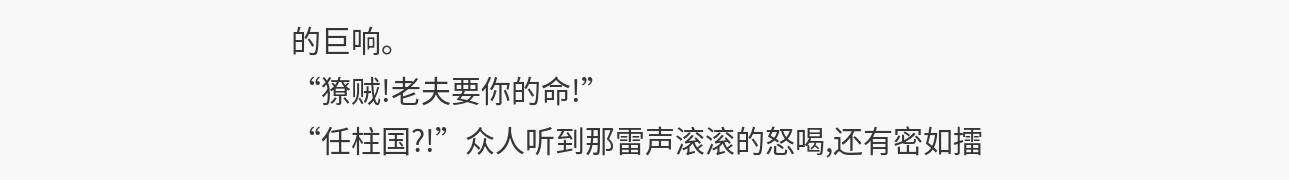的巨响。
“獠贼!老夫要你的命!”
“任柱国?!”众人听到那雷声滚滚的怒喝,还有密如擂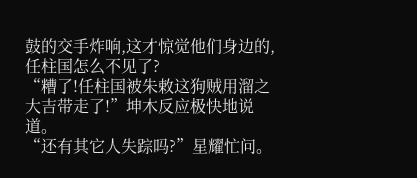鼓的交手炸响,这才惊觉他们身边的,任柱国怎么不见了?
“糟了!任柱国被朱敕这狗贼用溜之大吉带走了!”坤木反应极快地说道。
“还有其它人失踪吗?”星耀忙问。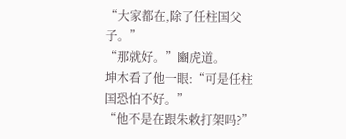“大家都在,除了任柱国父子。”
“那就好。”豳虎道。
坤木看了他一眼:“可是任柱国恐怕不好。”
“他不是在跟朱敕打架吗?”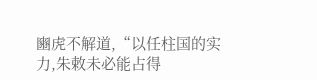豳虎不解道,“以任柱国的实力,朱敕未必能占得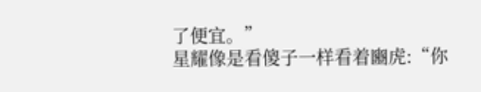了便宜。”
星耀像是看傻子一样看着豳虎:“你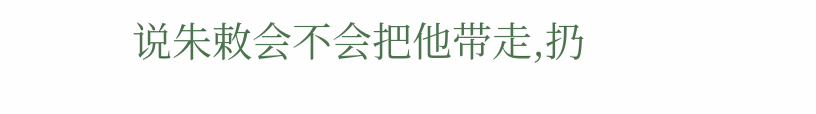说朱敕会不会把他带走,扔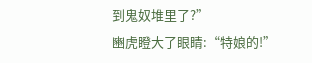到鬼奴堆里了?”
豳虎瞪大了眼睛:“特娘的!”